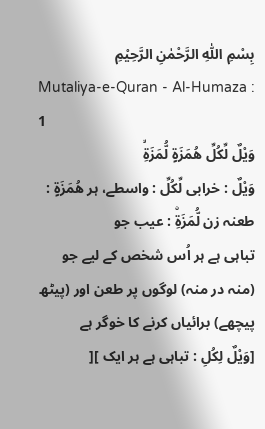بِسْمِ اللّٰهِ الرَّحْمٰنِ الرَّحِيْمِ
Mutaliya-e-Quran - Al-Humaza : 1
وَیْلٌ لِّكُلِّ هُمَزَةٍ لُّمَزَةِۙ
وَيْلٌ : خرابی لِّكُلِّ : واسطے، ہر هُمَزَةٍ : طعنہ زن لُّمَزَةِۨ : عیب جو
تباہی ہے ہر اُس شخص کے لیے جو (منہ در منہ) لوگوں پر طعن اور (پیٹھ پیچھے) برائیاں کرنے کا خوگر ہے
[وَيْلٌ لِكُلِ : تباہی ہے ہر ایک ][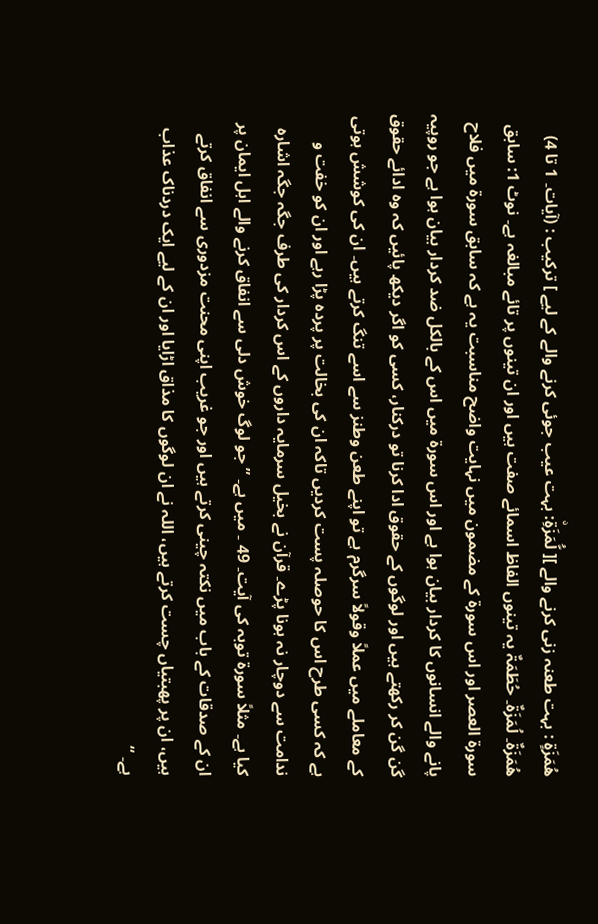هُمَزَةٍ : بہت طعنہ زنی کرنے والے ][ لُّمَزَةِۨ: بہت عیب جوئی کرنے والے کے لیے ] ترکیب : (آیات۔ 1 تا 4) ھُمَزَۃٌ۔ لُمَزَۃٌ۔ حُطَمَۃٌ یہ تینوں الفاظ اسمائے صفت ہیں اور ان تینوں پر تائے مبالغہ ہے۔ نوٹ 1: سابق سورة العصر اور اس سورة کے مضمون میں نہایت واضح مناسبت یہ ہے کہ سابق سورة میں فلاح پانے والے انسانوں کا کردار بیان ہوا ہے اور اس سورة میں اس کے بالکل ضد کردار بیان ہوا ہے جو روپیہ گن گن کر رکھتے ہیں اور لوگوں کے حقوق ادا کرنا تو درکنار، کسی کو اگر دیکھ پائیں کہ وہ ادائے حقوق کے معاملے میں عملاً وقولاً سرگرم ہے تو اپنے طعن وطنز سے اسے تنگ کرتے ہیں۔ ان کی کوشش ہوتی ہے کہ کسی طرح اس کا حوصلہ پست کردیں تاکہ ان کی بخالت پر پردہ پڑا رہے اور ان کو خفت و ندامت سے دوچار نہ ہونا پڑے۔ قرآن نے بخیل سرمایہ داروں کے اس کردار کی طرف جگہ جگہ اشارہ کیا ہے۔ مثلاً سورة توبہ کی آیت۔ 49 ۔ میں ہے۔ ” جو لوگ خوش دلی سے انفاق کرنے والے اہل ایمان پر ان کے صدقات کے باب میں نکتہ چینی کرتے ہیں اور جو غریب اپنی محنت مزدوری سے انفاق کرتے ہیں، ان پر پھبتیاں چست کرتے ہیں، اللہ نے ان لوگوں کا مذاق اڑایا اور ان کے لیے ایک دردناک عذاب ہے۔ “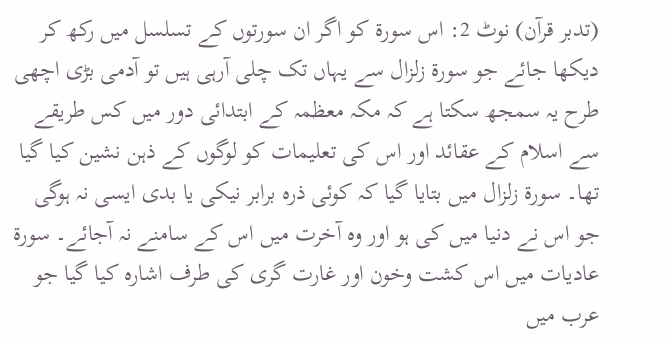(تدبر قرآن) نوٹ 2: اس سورة کو اگر ان سورتوں کے تسلسل میں رکھ کر دیکھا جائے جو سورة زلزال سے یہاں تک چلی آرہی ہیں تو آدمی بڑی اچھی طرح یہ سمجھ سکتا ہے کہ مکہ معظمہ کے ابتدائی دور میں کس طریقے سے اسلام کے عقائد اور اس کی تعلیمات کو لوگوں کے ذہن نشین کیا گیا تھا۔ سورة زلزال میں بتایا گیا کہ کوئی ذرہ برابر نیکی یا بدی ایسی نہ ہوگی جو اس نے دنیا میں کی ہو اور وہ آخرت میں اس کے سامنے نہ آجائے۔ سورة عادیات میں اس کشت وخون اور غارت گری کی طرف اشارہ کیا گیا جو عرب میں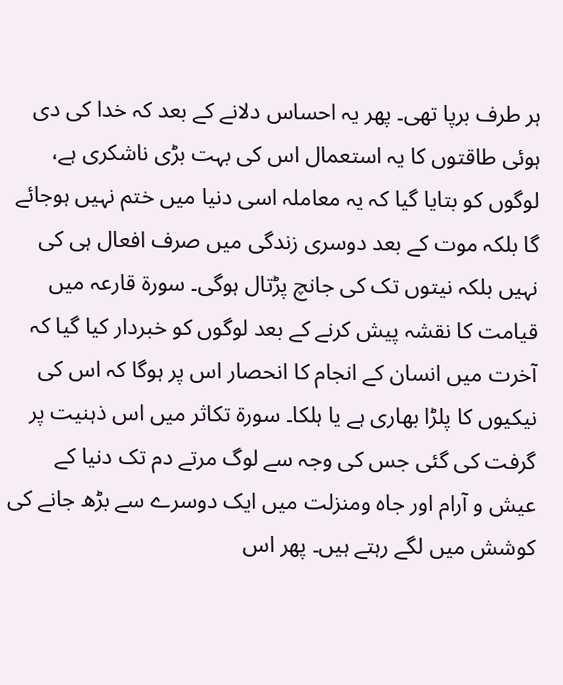ہر طرف برپا تھی۔ پھر یہ احساس دلانے کے بعد کہ خدا کی دی ہوئی طاقتوں کا یہ استعمال اس کی بہت بڑی ناشکری ہے، لوگوں کو بتایا گیا کہ یہ معاملہ اسی دنیا میں ختم نہیں ہوجائے گا بلکہ موت کے بعد دوسری زندگی میں صرف افعال ہی کی نہیں بلکہ نیتوں تک کی جانچ پڑتال ہوگی۔ سورة قارعہ میں قیامت کا نقشہ پیش کرنے کے بعد لوگوں کو خبردار کیا گیا کہ آخرت میں انسان کے انجام کا انحصار اس پر ہوگا کہ اس کی نیکیوں کا پلڑا بھاری ہے یا ہلکا۔ سورة تکاثر میں اس ذہنیت پر گرفت کی گئی جس کی وجہ سے لوگ مرتے دم تک دنیا کے عیش و آرام اور جاہ ومنزلت میں ایک دوسرے سے بڑھ جانے کی کوشش میں لگے رہتے ہیں۔ پھر اس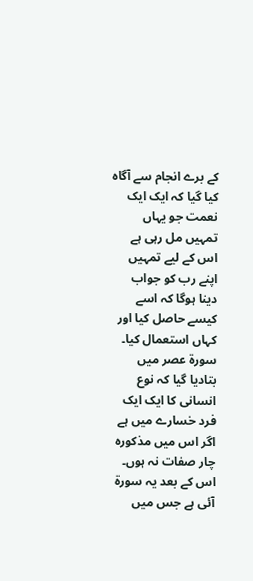کے برے انجام سے آگاہ کیا گیا کہ ایک ایک نعمت جو یہاں تمہیں مل رہی ہے اس کے لیے تمہیں اپنے رب کو جواب دینا ہوگا کہ اسے کیسے حاصل کیا اور کہاں استعمال کیا۔ سورة عصر میں بتادیا گیا کہ نوع انسانی کا ایک ایک فرد خسارے میں ہے اگر اس میں مذکورہ چار صفات نہ ہوں۔ اس کے بعد یہ سورة آئی ہے جس میں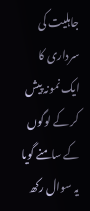جاہلیت کی سرداری کا ایک نمونہ پیش کر کے لوگوں کے سامنے گویا یہ سوال رکھ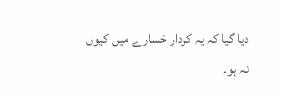دیا گیا کہ یہ کردار خسارے میں کیوں نہ ہو۔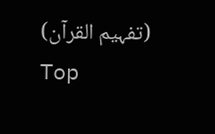(تفہیم القرآن)
Top